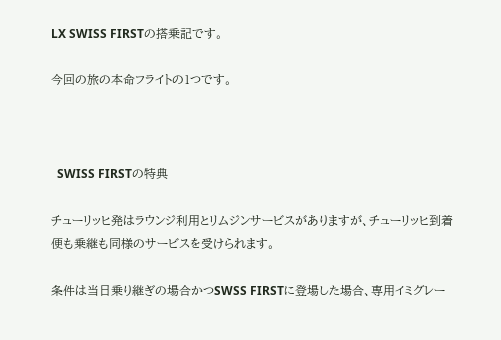LX SWISS FIRSTの搭乗記です。

今回の旅の本命フライトの1つです。



  SWISS FIRSTの特典

チューリッヒ発はラウンジ利用とリムジンサービスがありますが、チューリッヒ到着便も乗継も同様のサービスを受けられます。

条件は当日乗り継ぎの場合かつSWSS FIRSTに登場した場合、専用イミグレー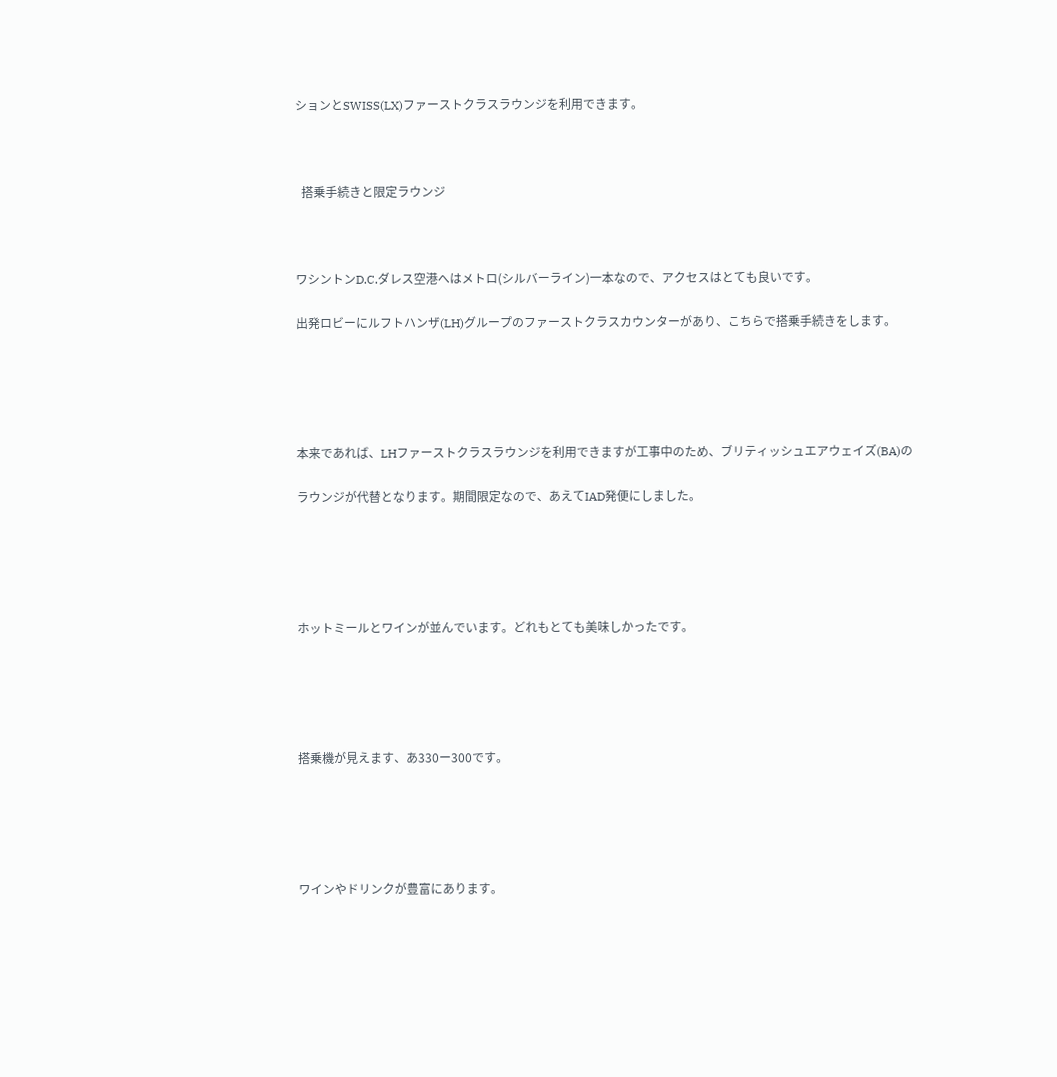ションとSWISS(LX)ファーストクラスラウンジを利用できます。



  搭乗手続きと限定ラウンジ



ワシントンD.C.ダレス空港へはメトロ(シルバーライン)一本なので、アクセスはとても良いです。

出発ロビーにルフトハンザ(LH)グループのファーストクラスカウンターがあり、こちらで搭乗手続きをします。





本来であれば、LHファーストクラスラウンジを利用できますが工事中のため、ブリティッシュエアウェイズ(BA)の

ラウンジが代替となります。期間限定なので、あえてIAD発便にしました。





ホットミールとワインが並んでいます。どれもとても美味しかったです。





搭乗機が見えます、あ330ー300です。





ワインやドリンクが豊富にあります。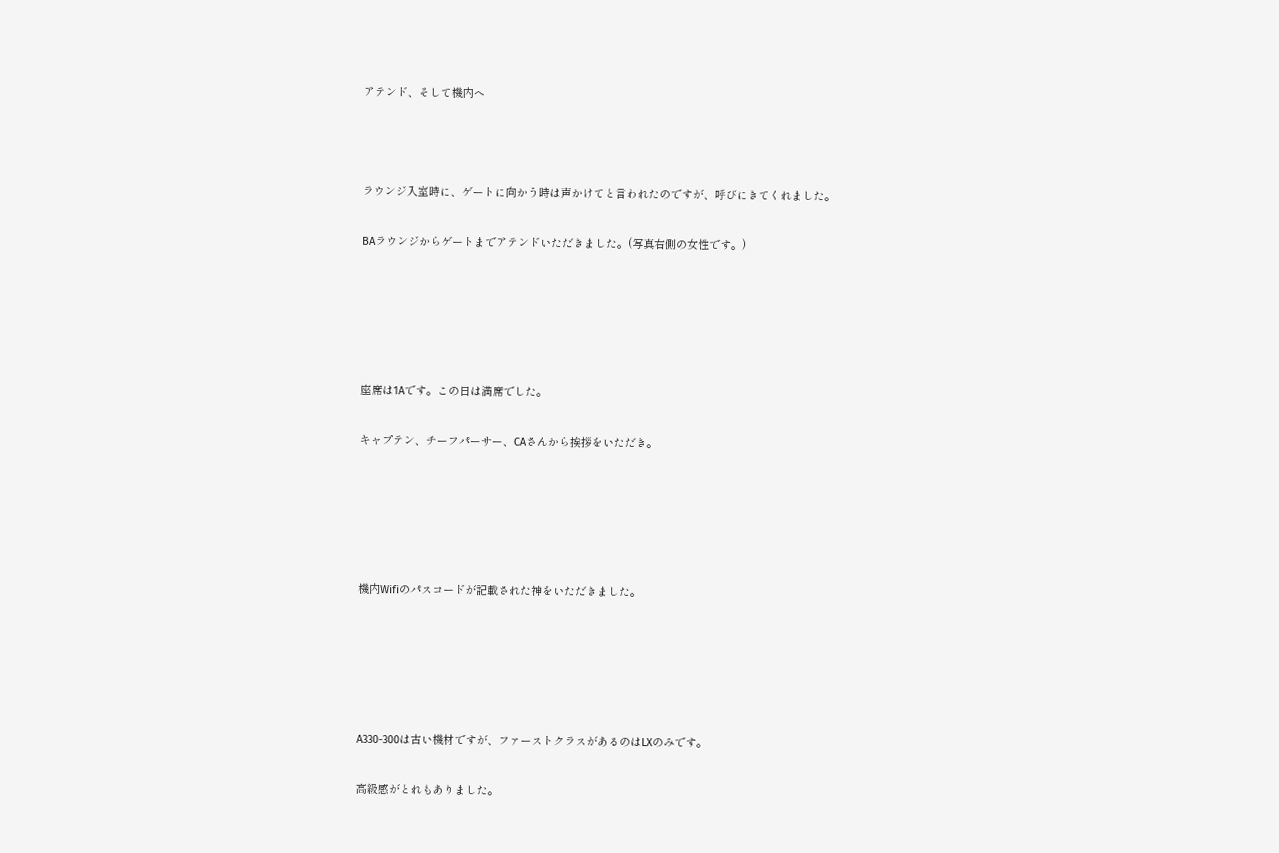アテンド、そして機内へ



ラウンジ入室時に、ゲートに向かう時は声かけてと言われたのですが、呼びにきてくれました。

BAラウンジからゲートまでアテンドいただきました。(写真右側の女性です。)





座席は1Aです。この日は満席でした。

キャプテン、チーフパーサー、CAさんから挨拶をいただき。





機内Wifiのパスコードが記載された神をいただきました。





A330-300は古い機材ですが、ファーストクラスがあるのはLXのみです。

高級感がとれもありました。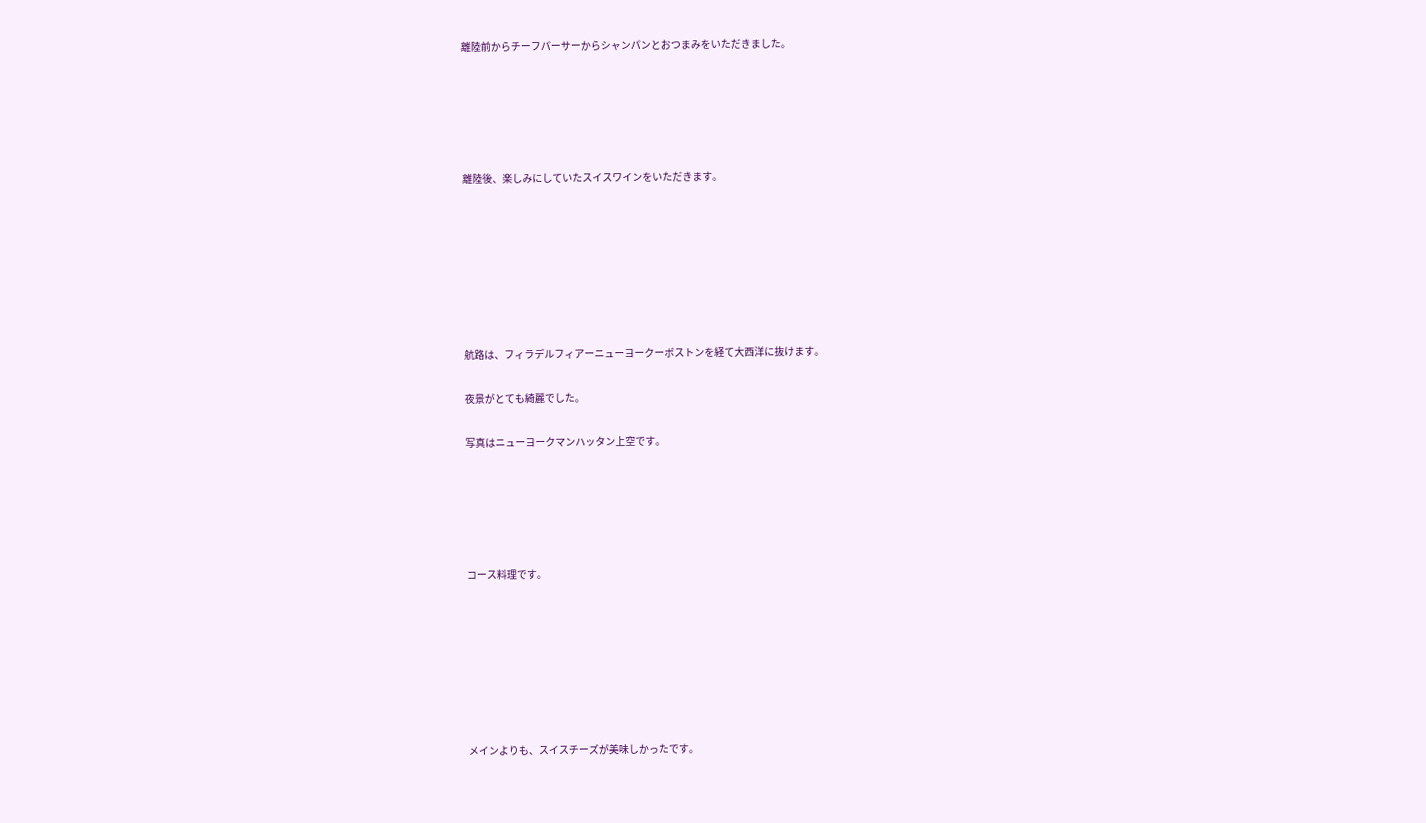離陸前からチーフパーサーからシャンパンとおつまみをいただきました。





離陸後、楽しみにしていたスイスワインをいただきます。







航路は、フィラデルフィアーニューヨークーボストンを経て大西洋に抜けます。

夜景がとても綺麗でした。

写真はニューヨークマンハッタン上空です。





コース料理です。







メインよりも、スイスチーズが美味しかったです。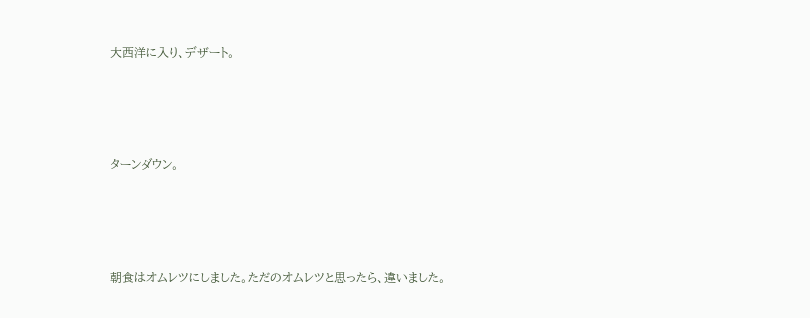大西洋に入り、デザート。





ターンダウン。





朝食はオムレツにしました。ただのオムレツと思ったら、違いました。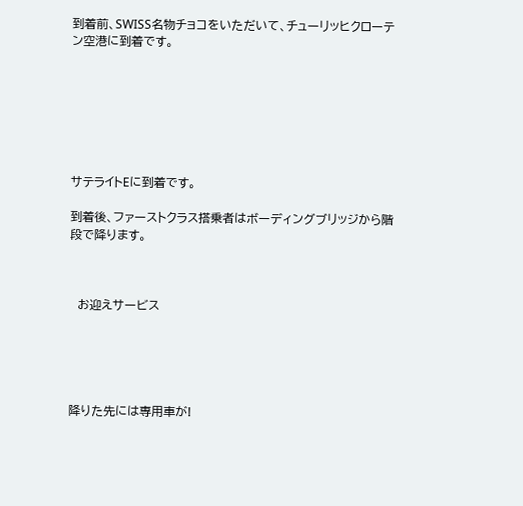到着前、SWISS名物チョコをいただいて、チューリッヒクローテン空港に到着です。







サテライトEに到着です。

到着後、ファーストクラス搭乗者はボーディングブリッジから階段で降ります。



  お迎えサービス





降りた先には専用車が!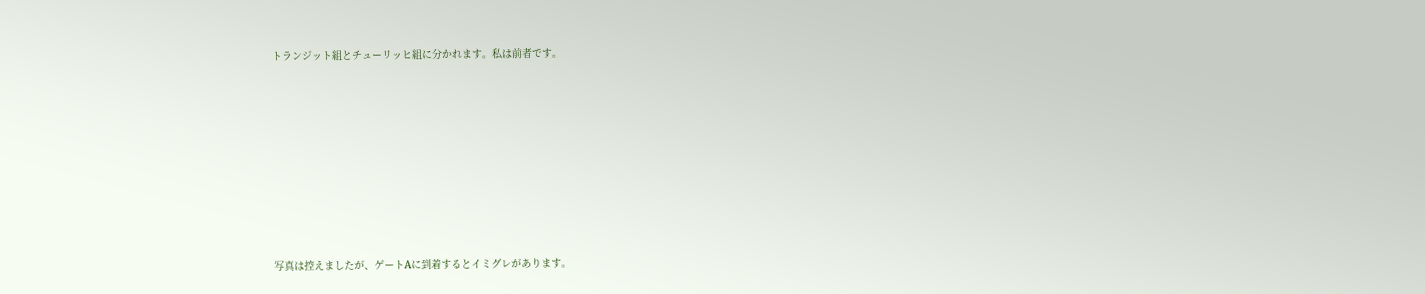トランジット組とチューリッヒ組に分かれます。私は前者です。









写真は控えましたが、ゲートAに到着するとイミグレがあります。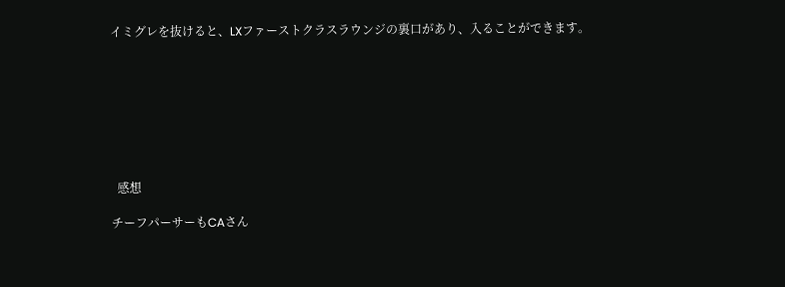イミグレを抜けると、LXファーストクラスラウンジの裏口があり、入ることができます。








  感想

チーフパーサーもCAさん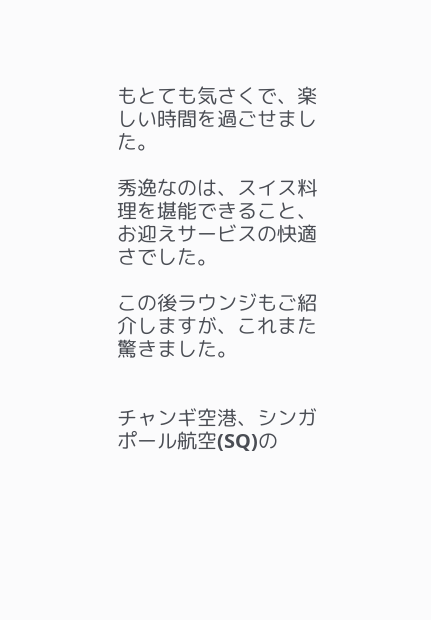もとても気さくで、楽しい時間を過ごせました。

秀逸なのは、スイス料理を堪能できること、お迎えサービスの快適さでした。

この後ラウンジもご紹介しますが、これまた驚きました。


チャンギ空港、シンガポール航空(SQ)の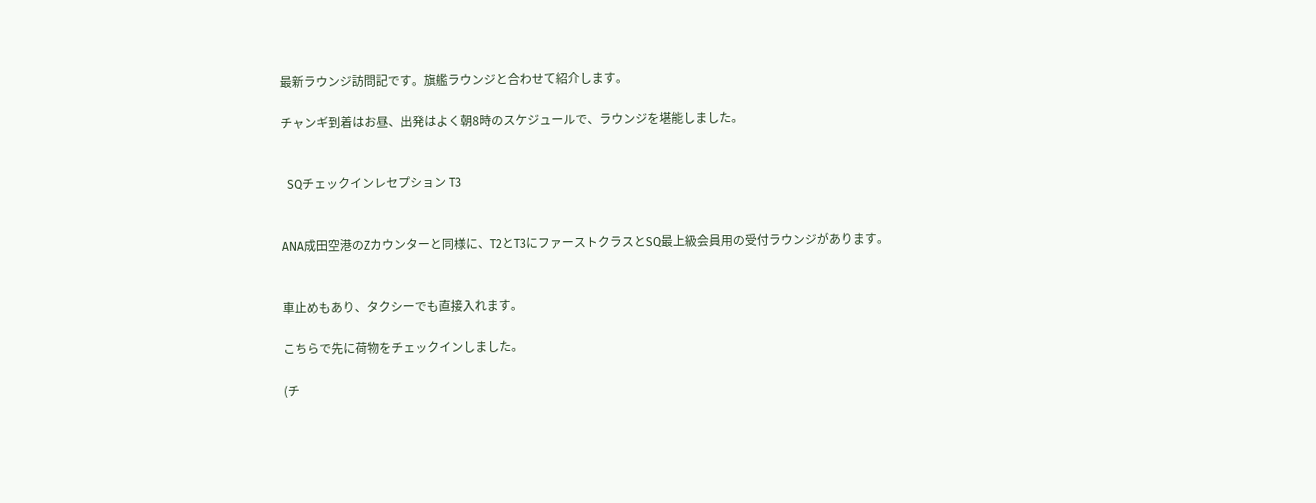最新ラウンジ訪問記です。旗艦ラウンジと合わせて紹介します。

チャンギ到着はお昼、出発はよく朝8時のスケジュールで、ラウンジを堪能しました。


  SQチェックインレセプション T3


ANA成田空港のZカウンターと同様に、T2とT3にファーストクラスとSQ最上級会員用の受付ラウンジがあります。


車止めもあり、タクシーでも直接入れます。

こちらで先に荷物をチェックインしました。

(チ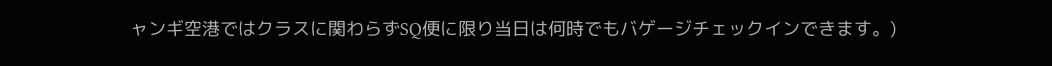ャンギ空港ではクラスに関わらずSQ便に限り当日は何時でもバゲージチェックインできます。)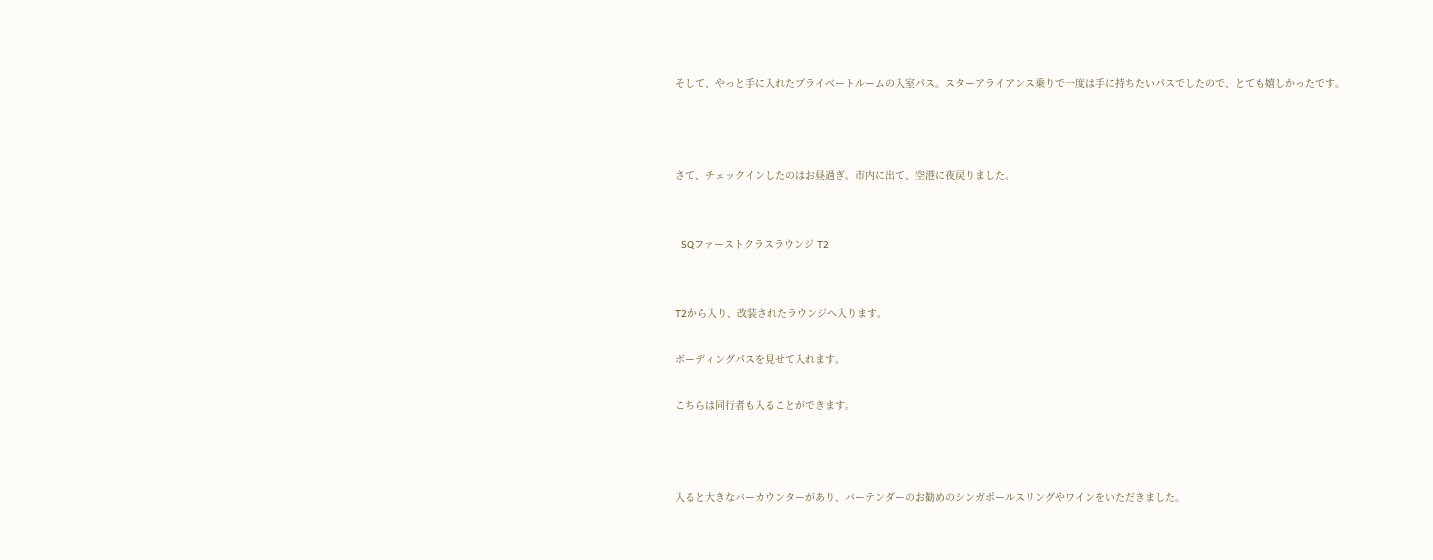そして、やっと手に入れたプライベートルームの入室パス。スターアライアンス乗りで一度は手に持ちたいパスでしたので、とても嬉しかったです。



さて、チェックインしたのはお昼過ぎ。市内に出て、空港に夜戻りました。


  SQファーストクラスラウンジ T2


T2から入り、改装されたラウンジへ入ります。

ボーディングパスを見せて入れます。

こちらは同行者も入ることができます。



入ると大きなバーカウンターがあり、バーテンダーのお勧めのシンガポールスリングやワインをいただきました。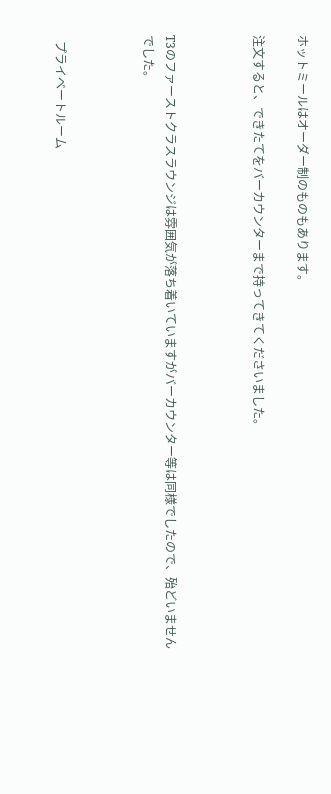ホットミールはオーダー制のものもあります。

注文すると、できたてをバーカウンターまで持ってきてくださいました。



T3のファーストクラスラウンジは雰囲気が落ち着いていますがバーカウンター等は同様でしたので、殆どいませんでした。



  プライベートルーム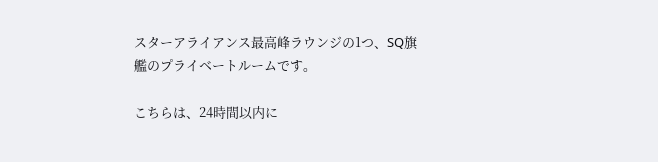スターアライアンス最高峰ラウンジの1つ、SQ旗艦のプライベートルームです。

こちらは、24時間以内に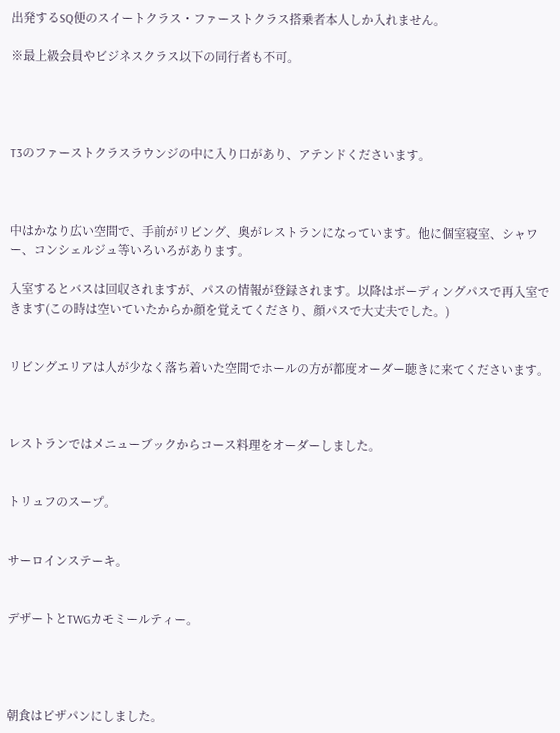出発するSQ便のスイートクラス・ファーストクラス搭乗者本人しか入れません。

※最上級会員やビジネスクラス以下の同行者も不可。




T3のファーストクラスラウンジの中に入り口があり、アテンドくださいます。



中はかなり広い空間で、手前がリビング、奥がレストランになっています。他に個室寝室、シャワー、コンシェルジュ等いろいろがあります。

入室するとバスは回収されますが、パスの情報が登録されます。以降はボーディングパスで再入室できます(この時は空いていたからか顔を覚えてくださり、顔パスで大丈夫でした。)


リビングエリアは人が少なく落ち着いた空間でホールの方が都度オーダー聴きに来てくださいます。



レストランではメニューブックからコース料理をオーダーしました。


トリュフのスープ。


サーロインステーキ。


デザートとTWGカモミールティー。




朝食はピザパンにしました。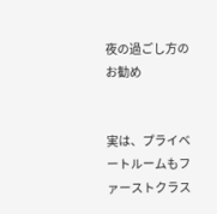夜の過ごし方のお勧め


実は、プライベートルームもファーストクラス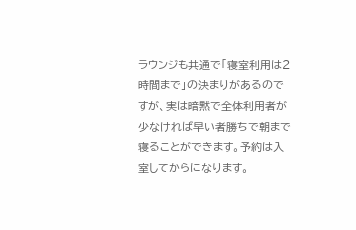ラウンジも共通で「寝室利用は2時間まで」の決まりがあるのですが、実は暗黙で全体利用者が少なければ早い者勝ちで朝まで寝ることができます。予約は入室してからになります。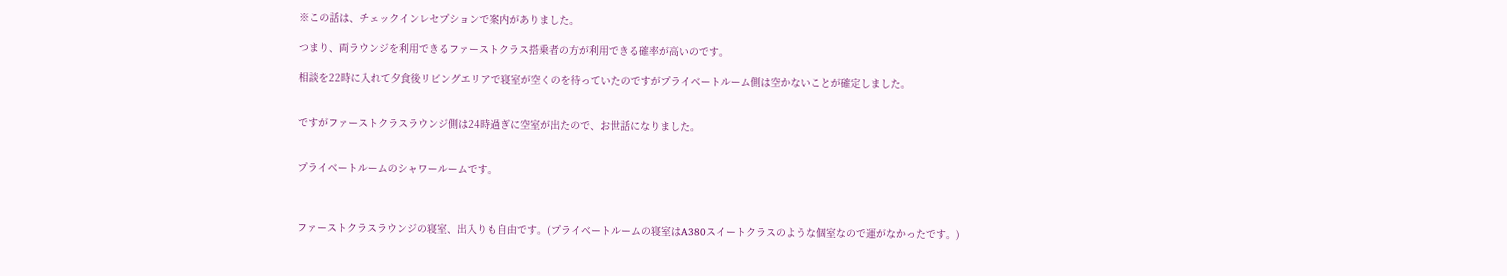※この話は、チェックインレセプションで案内がありました。

つまり、両ラウンジを利用できるファーストクラス搭乗者の方が利用できる確率が高いのです。

相談を22時に入れて夕食後リビングエリアで寝室が空くのを待っていたのですがプライベートルーム側は空かないことが確定しました。


ですがファーストクラスラウンジ側は24時過ぎに空室が出たので、お世話になりました。


プライベートルームのシャワールームです。



ファーストクラスラウンジの寝室、出入りも自由です。(プライベートルームの寝室はA380スイートクラスのような個室なので運がなかったです。)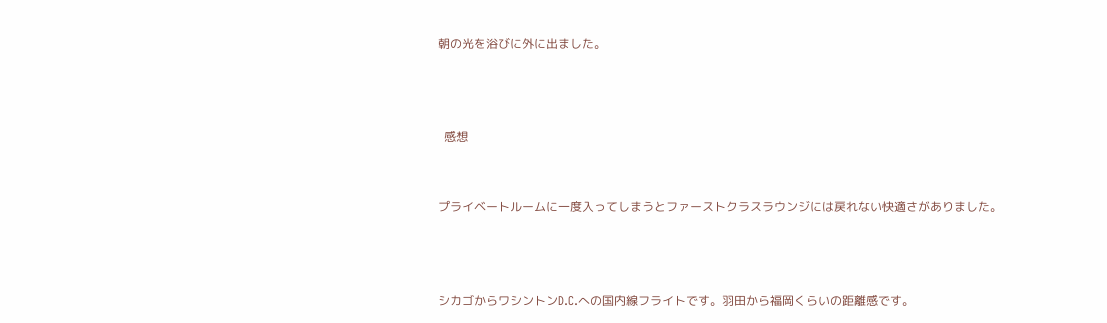朝の光を浴びに外に出ました。



  感想


プライベートルームに一度入ってしまうとファーストクラスラウンジには戻れない快適さがありました。



シカゴからワシントンD.C.への国内線フライトです。羽田から福岡くらいの距離感です。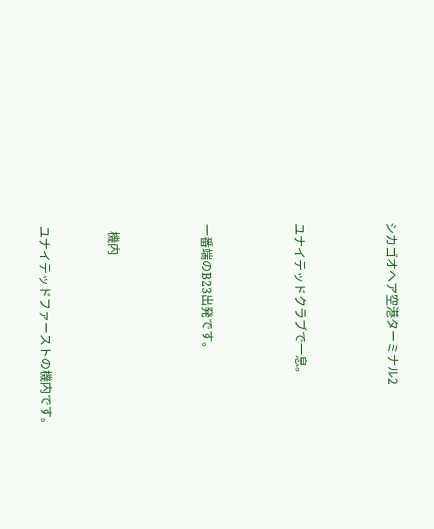シカゴオヘア空港ターミナル2



ユナイテッドクラブで一息。



一番端のB23出発です。



  機内


ユナイテッドファーストの機内です。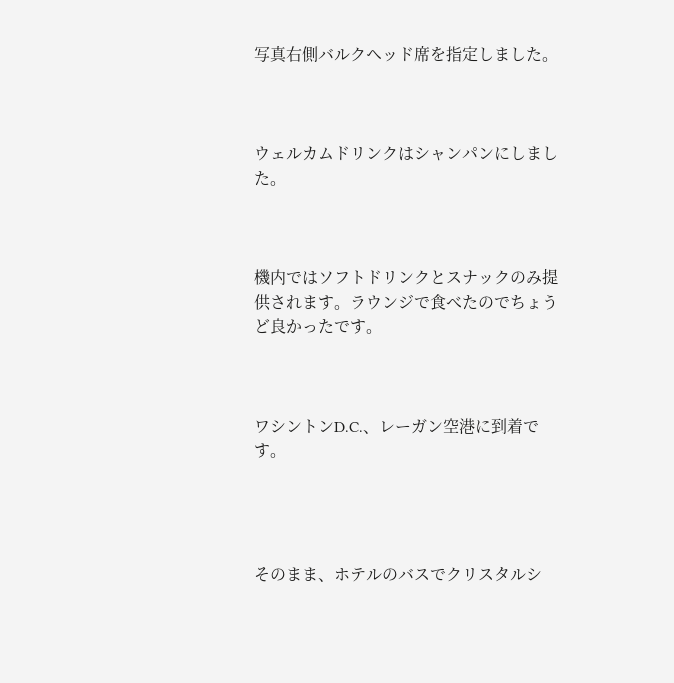写真右側バルクヘッド席を指定しました。



ウェルカムドリンクはシャンパンにしました。



機内ではソフトドリンクとスナックのみ提供されます。ラウンジで食べたのでちょうど良かったです。



ワシントンD.C.、レーガン空港に到着です。




そのまま、ホテルのバスでクリスタルシ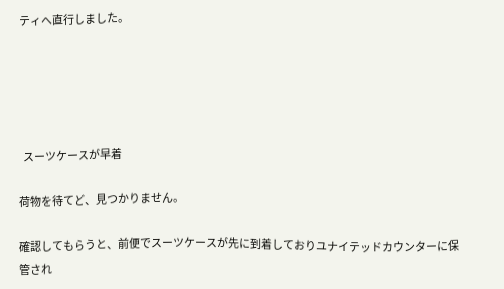ティへ直行しました。





  スーツケースが早着

荷物を待てど、見つかりません。

確認してもらうと、前便でスーツケースが先に到着しておりユナイテッドカウンターに保管され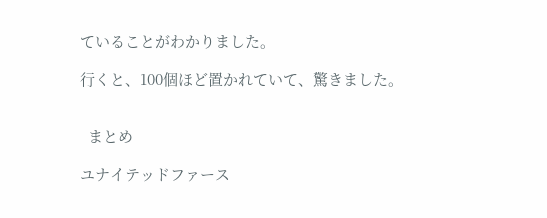ていることがわかりました。

行くと、100個ほど置かれていて、驚きました。


  まとめ

ユナイテッドファース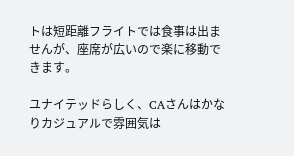トは短距離フライトでは食事は出ませんが、座席が広いので楽に移動できます。

ユナイテッドらしく、CAさんはかなりカジュアルで雰囲気は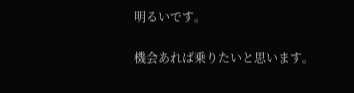明るいです。

機会あれば乗りたいと思います。